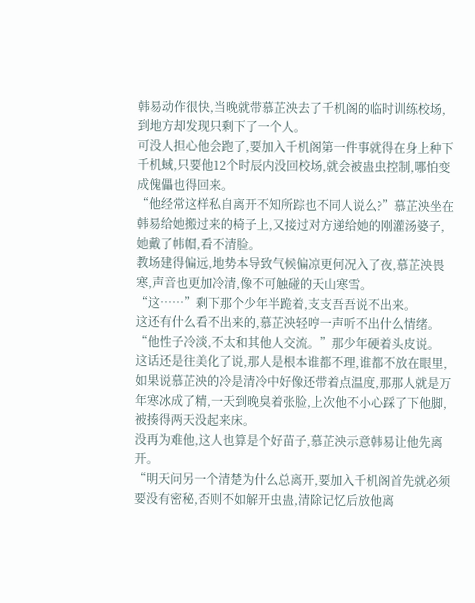韩易动作很快,当晚就带慕芷泱去了千机阁的临时训练校场,到地方却发现只剩下了一个人。
可没人担心他会跑了,要加入千机阁第一件事就得在身上种下千机蜮,只要他12个时辰内没回校场,就会被蛊虫控制,哪怕变成傀儡也得回来。
“他经常这样私自离开不知所踪也不同人说么?”慕芷泱坐在韩易给她搬过来的椅子上,又接过对方递给她的刚灌汤婆子,她戴了帏帽,看不清脸。
教场建得偏远,地势本导致气候偏凉更何况入了夜,慕芷泱畏寒,声音也更加冷清,像不可触碰的天山寒雪。
“这……”剩下那个少年半跪着,支支吾吾说不出来。
这还有什么看不出来的,慕芷泱轻哼一声听不出什么情绪。
“他性子冷淡,不太和其他人交流。”那少年硬着头皮说。
这话还是往美化了说,那人是根本谁都不理,谁都不放在眼里,如果说慕芷泱的冷是清冷中好像还带着点温度,那那人就是万年寒冰成了精,一天到晚臭着张脸,上次他不小心踩了下他脚,被揍得两天没起来床。
没再为难他,这人也算是个好苗子,慕芷泱示意韩易让他先离开。
“明天问另一个清楚为什么总离开,要加入千机阁首先就必须要没有密秘,否则不如解开虫蛊,清除记忆后放他离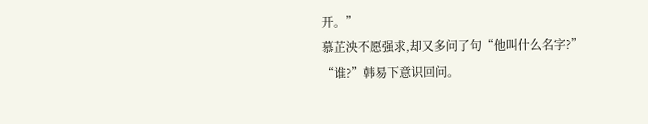开。”
慕芷泱不愿强求,却又多问了句“他叫什么名字?”
“谁?”韩易下意识回问。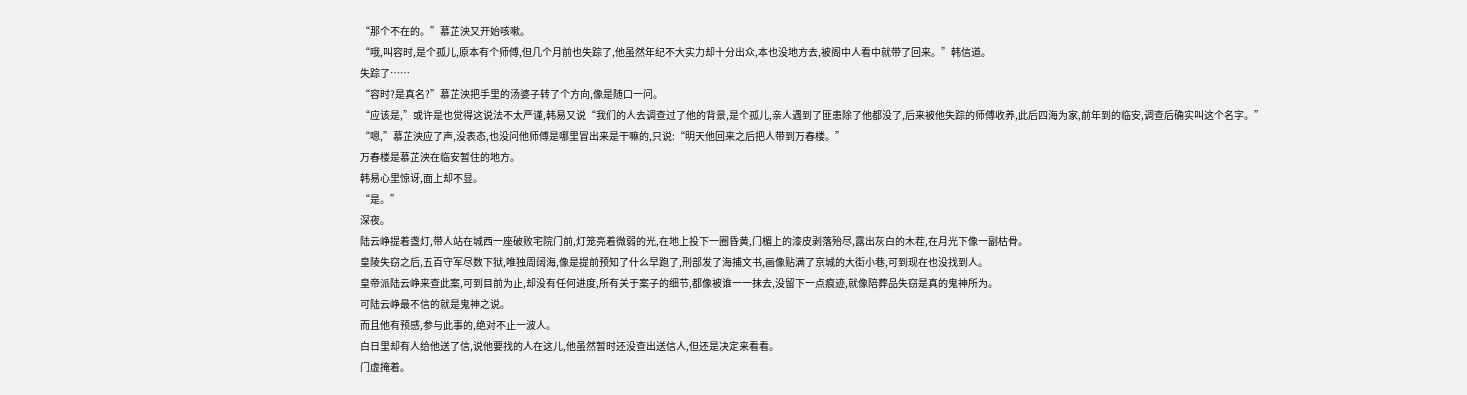“那个不在的。”慕芷泱又开始咳嗽。
“哦,叫容时,是个孤儿,原本有个师傅,但几个月前也失踪了,他虽然年纪不大实力却十分出众,本也没地方去,被阁中人看中就带了回来。”韩信道。
失踪了……
“容时?是真名?”慕芷泱把手里的汤婆子转了个方向,像是随口一问。
“应该是,”或许是也觉得这说法不太严谨,韩易又说“我们的人去调查过了他的背景,是个孤儿,亲人遇到了匪患除了他都没了,后来被他失踪的师傅收养,此后四海为家,前年到的临安,调查后确实叫这个名字。”
“嗯,”慕芷泱应了声,没表态,也没问他师傅是哪里冒出来是干嘛的,只说:“明天他回来之后把人带到万春楼。”
万春楼是慕芷泱在临安暂住的地方。
韩易心里惊讶,面上却不显。
“是。”
深夜。
陆云峥提着盏灯,带人站在城西一座破败宅院门前,灯笼亮着微弱的光,在地上投下一圈昏黄,门楣上的漆皮剥落殆尽,露出灰白的木茬,在月光下像一副枯骨。
皇陵失窃之后,五百守军尽数下狱,唯独周阔海,像是提前预知了什么早跑了,刑部发了海捕文书,画像贴满了京城的大街小巷,可到现在也没找到人。
皇帝派陆云峥来查此案,可到目前为止,却没有任何进度,所有关于案子的细节,都像被谁一一抹去,没留下一点痕迹,就像陪葬品失窃是真的鬼神所为。
可陆云峥最不信的就是鬼神之说。
而且他有预感,参与此事的,绝对不止一波人。
白日里却有人给他送了信,说他要找的人在这儿,他虽然暂时还没查出送信人,但还是决定来看看。
门虚掩着。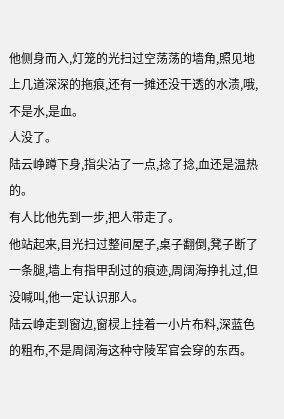他侧身而入,灯笼的光扫过空荡荡的墙角,照见地上几道深深的拖痕,还有一摊还没干透的水渍,哦,不是水,是血。
人没了。
陆云峥蹲下身,指尖沾了一点,捻了捻,血还是温热的。
有人比他先到一步,把人带走了。
他站起来,目光扫过整间屋子,桌子翻倒,凳子断了一条腿,墙上有指甲刮过的痕迹,周阔海挣扎过,但没喊叫,他一定认识那人。
陆云峥走到窗边,窗棂上挂着一小片布料,深蓝色的粗布,不是周阔海这种守陵军官会穿的东西。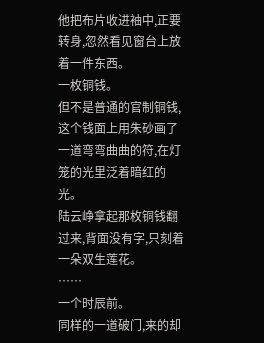他把布片收进袖中,正要转身,忽然看见窗台上放着一件东西。
一枚铜钱。
但不是普通的官制铜钱,这个钱面上用朱砂画了一道弯弯曲曲的符,在灯笼的光里泛着暗红的光。
陆云峥拿起那枚铜钱翻过来,背面没有字,只刻着一朵双生莲花。
……
一个时辰前。
同样的一道破门,来的却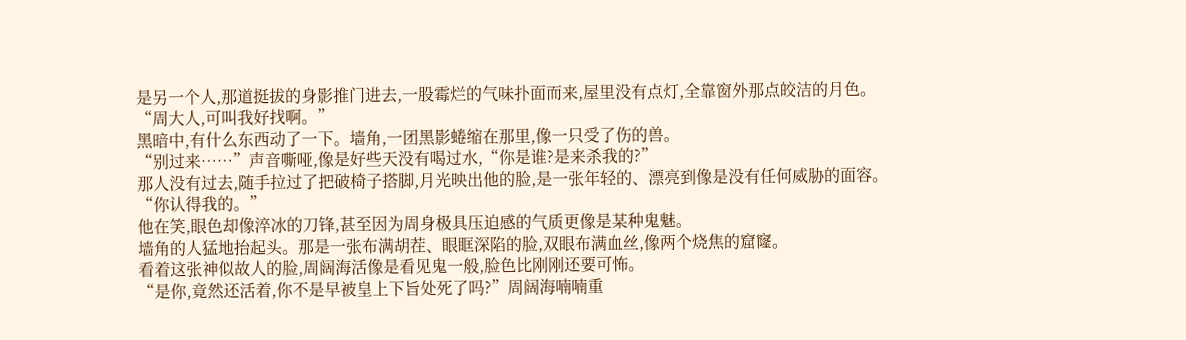是另一个人,那道挺拔的身影推门进去,一股霉烂的气味扑面而来,屋里没有点灯,全靠窗外那点皎洁的月色。
“周大人,可叫我好找啊。”
黑暗中,有什么东西动了一下。墙角,一团黑影蜷缩在那里,像一只受了伤的兽。
“别过来……”声音嘶哑,像是好些天没有喝过水,“你是谁?是来杀我的?”
那人没有过去,随手拉过了把破椅子搭脚,月光映出他的脸,是一张年轻的、漂亮到像是没有任何威胁的面容。
“你认得我的。”
他在笑,眼色却像淬冰的刀锋,甚至因为周身极具压迫感的气质更像是某种鬼魅。
墙角的人猛地抬起头。那是一张布满胡茬、眼眶深陷的脸,双眼布满血丝,像两个烧焦的窟窿。
看着这张神似故人的脸,周阔海活像是看见鬼一般,脸色比刚刚还要可怖。
“是你,竟然还活着,你不是早被皇上下旨处死了吗?”周阔海喃喃重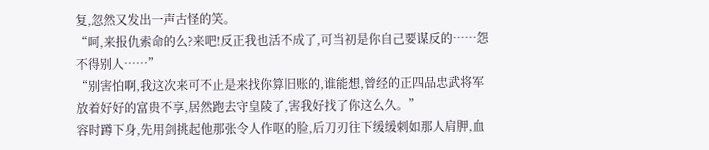复,忽然又发出一声古怪的笑。
“呵,来报仇索命的么?来吧!反正我也活不成了,可当初是你自己要谋反的……怨不得别人……”
“别害怕啊,我这次来可不止是来找你算旧账的,谁能想,曾经的正四品忠武将军放着好好的富贵不享,居然跑去守皇陵了,害我好找了你这么久。”
容时蹲下身,先用剑挑起他那张令人作呕的脸,后刀刃往下缓缓刺如那人肩胛,血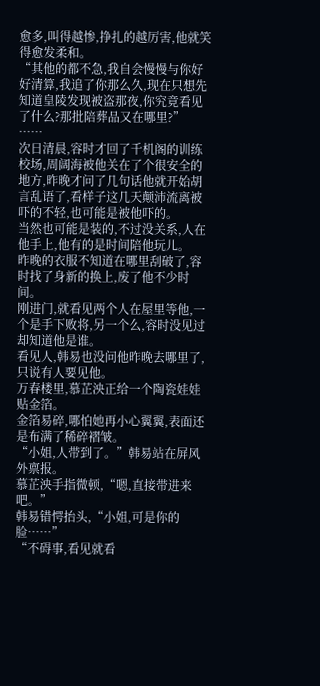愈多,叫得越惨,挣扎的越厉害,他就笑得愈发柔和。
“其他的都不急,我自会慢慢与你好好清算,我追了你那么久,现在只想先知道皇陵发现被盗那夜,你究竟看见了什么?那批陪葬品又在哪里?”
……
次日清晨,容时才回了千机阁的训练校场,周阔海被他关在了个很安全的地方,昨晚才问了几句话他就开始胡言乱语了,看样子这几天颠沛流离被吓的不轻,也可能是被他吓的。
当然也可能是装的,不过没关系,人在他手上,他有的是时间陪他玩儿。
昨晚的衣服不知道在哪里刮破了,容时找了身新的换上,废了他不少时间。
刚进门,就看见两个人在屋里等他,一个是手下败将,另一个么,容时没见过却知道他是谁。
看见人,韩易也没问他昨晚去哪里了,只说有人要见他。
万春楼里,慕芷泱正给一个陶瓷娃娃贴金箔。
金箔易碎,哪怕她再小心翼翼,表面还是布满了稀碎褶皱。
“小姐,人带到了。”韩易站在屏风外禀报。
慕芷泱手指微顿,“嗯,直接带进来吧。”
韩易错愕抬头,“小姐,可是你的脸……”
“不碍事,看见就看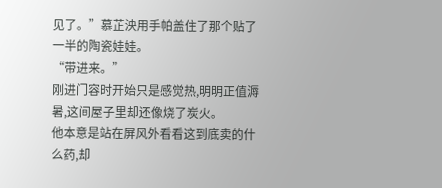见了。”慕芷泱用手帕盖住了那个贴了一半的陶瓷娃娃。
“带进来。”
刚进门容时开始只是感觉热,明明正值溽暑,这间屋子里却还像烧了炭火。
他本意是站在屏风外看看这到底卖的什么药,却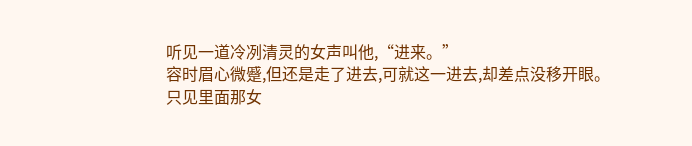听见一道冷冽清灵的女声叫他,“进来。”
容时眉心微蹙,但还是走了进去,可就这一进去,却差点没移开眼。
只见里面那女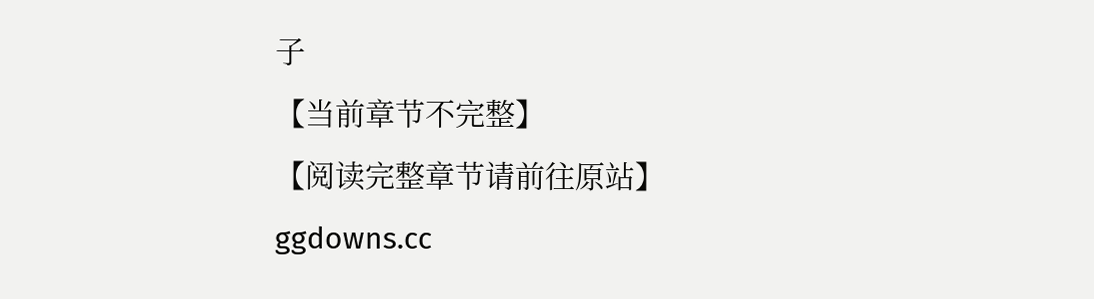子
【当前章节不完整】
【阅读完整章节请前往原站】
ggdowns.cc